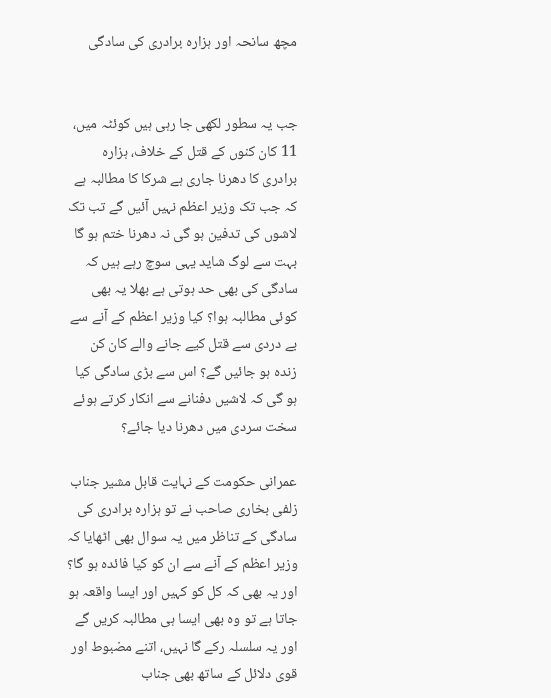مچھ سانحہ اور ہزارہ برادری کی سادگی


جب یہ سطور لکھی جا رہی ہیں کوئٹہ میں، 11 کان کنوں کے قتل کے خلاف، ہزارہ برادری کا دھرنا جاری ہے شرکا کا مطالبہ ہے کہ جب تک وزیر اعظم نہیں آئیں گے تب تک لاشوں کی تدفین ہو گی نہ دھرنا ختم ہو گا بہت سے لوگ شاید یہی سوچ رہے ہیں کہ سادگی کی بھی حد ہوتی ہے بھلا یہ بھی کوئی مطالبہ ہوا؟ کیا وزیر اعظم کے آنے سے بے دردی سے قتل کیے جانے والے کان کن زندہ ہو جائیں گے؟ اس سے بڑی سادگی کیا ہو گی کہ لاشیں دفنانے سے انکار کرتے ہوئے سخت سردی میں دھرنا دیا جائے؟

عمرانی حکومت کے نہایت قابل مشیر جناب زلفی بخاری صاحب نے تو ہزارہ برادری کی سادگی کے تناظر میں یہ سوال بھی اٹھایا کہ وزیر اعظم کے آنے سے ان کو کیا فائدہ ہو گا؟ اور یہ بھی کہ کل کو کہیں اور ایسا واقعہ ہو جاتا ہے تو وہ بھی ایسا ہی مطالبہ کریں گے اور یہ سلسلہ رکے گا نہیں، اتنے مضبوط اور قوی دلائل کے ساتھ بھی جناب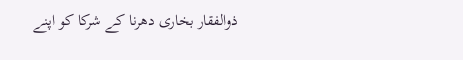ذوالفقار بخاری دھرنا کے شرکا کو اپنے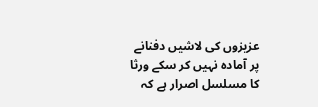عزیزوں کی لاشیں دفنانے پر آمادہ نہیں کر سکے ورثا کا مسلسل اصرار ہے کہ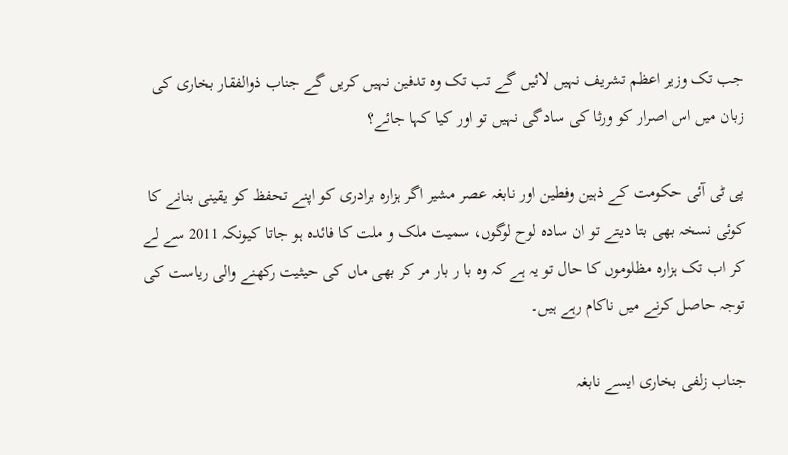جب تک وزیر اعظم تشریف نہیں لائیں گے تب تک وہ تدفین نہیں کریں گے جناب ذوالفقار بخاری کی زبان میں اس اصرار کو ورثا کی سادگی نہیں تو اور کیا کہا جائے؟

پی ٹی آئی حکومت کے ذہین وفطین اور نابغہ عصر مشیر اگر ہزارہ برادری کو اپنے تحفظ کو یقینی بنانے کا کوئی نسخہ بھی بتا دیتے تو ان سادہ لوح لوگوں، سمیت ملک و ملت کا فائدہ ہو جاتا کیونکہ 2011 سے لے کر اب تک ہزارہ مظلوموں کا حال تو یہ ہے کہ وہ با ر بار مر کر بھی ماں کی حیثیت رکھنے والی ریاست کی توجہ حاصل کرنے میں ناکام رہے ہیں۔

جناب زلفی بخاری ایسے نابغہ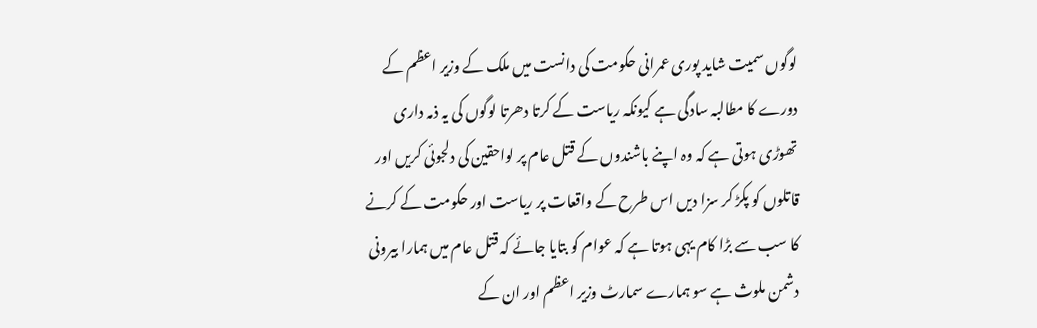لوگوں سمیت شاید پوری عمرانی حکومت کی دانست میں ملک کے وزیر اعظم کے دورے کا مطالبہ سادگی ہے کیونکہ ریاست کے کرتا دھرتا لوگوں کی یہ ذمہ داری تھوڑی ہوتی ہے کہ وہ اپنے باشندوں کے قتل عام پر لواحقین کی دلجوئی کریں اور قاتلوں کو پکڑ کر سزا دیں اس طرح کے واقعات پر ریاست اور حکومت کے کرنے کا سب سے بڑا کام یہی ہوتا ہے کہ عوام کو بتایا جائے کہ قتل عام میں ہمارا بیرونی دشمن ملوث ہے سو ہمارے سمارٹ وزیر اعظم اور ان کے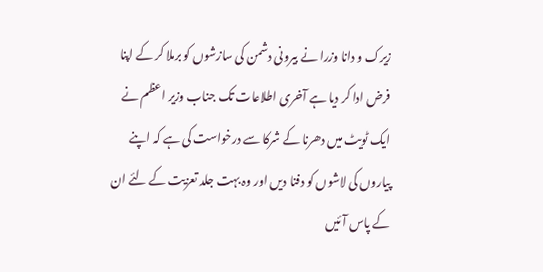زیرک و دانا وزرا نے بیرونی دشمن کی سازشوں کو برملا کر کے اپنا فرض ادا کر دیا ہے آخری اطلاعات تک جناب وزیر اعظم نے ایک ٹویٹ میں دھرنا کے شرکا سے درخواست کی ہے کہ اپنے پیاروں کی لاشوں کو دفنا دیں اور وہ بہت جلد تعزیت کے لئے ان کے پاس آئیں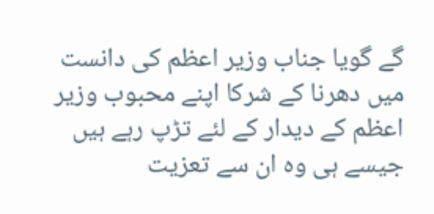گے گویا جناب وزیر اعظم کی دانست میں دھرنا کے شرکا اپنے محبوب وزیر اعظم کے دیدار کے لئے تڑپ رہے ہیں جیسے ہی وہ ان سے تعزیت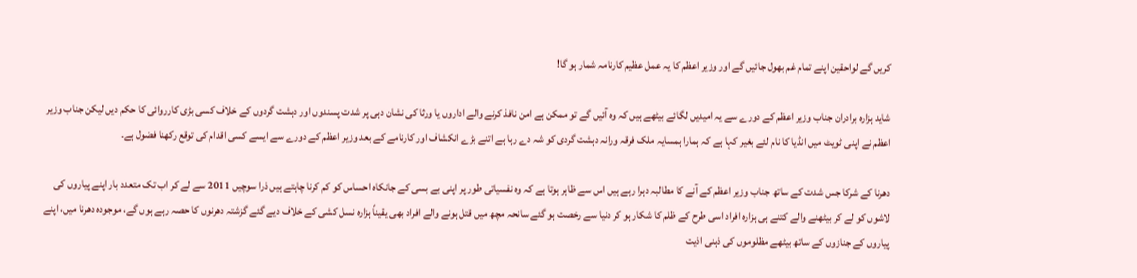کریں گے لواحقین اپنے تمام غم بھول جائیں گے اور وزیر اعظم کا یہ عمل عظیم کارنامہ شمار ہو گا!

شاید ہزارہ برادران جناب وزیر اعظم کے دورے سے یہ امیدیں لگائے بیٹھے ہیں کہ وہ آئیں گے تو ممکن ہے امن نافذ کرنے والے اداروں یا ورثا کی نشان دہی پر شدت پسندوں اور دہشت گردوں کے خلاف کسی بڑی کارروائی کا حکم دیں لیکن جناب وزیر اعظم نے اپنی ٹویٹ میں انڈیا کا نام لئے بغیر کہا ہے کہ ہمارا ہمسایہ ملک فرقہ ورانہ دہشت گردی کو شہ دے رہا ہے اتنے بڑے انکشاف اور کارنامے کے بعد وزیر اعظم کے دورے سے ایسے کسی اقدام کی توقع رکھنا فضول ہے۔

دھرنا کے شرکا جس شدت کے ساتھ جناب وزیر اعظم کے آنے کا مطالبہ دہرا رہے ہیں اس سے ظاہر ہوتا ہے کہ وہ نفسیاتی طور پر اپنی بے بسی کے جانکاہ احساس کو کم کرنا چاہتے ہیں ذرا سوچیں 2011 سے لے کر اب تک متعدد بار اپنے پیاروں کی لاشوں کو لے کر بیٹھنے والے کتنے ہی ہزارہ افراد اسی طرح کے ظلم کا شکار ہو کر دنیا سے رخصت ہو گئے سانحہ مچھ میں قتل ہونے والے افراد بھی یقیناً ہزارہ نسل کشی کے خلاف دیے گئے گزشتہ دھرنوں کا حصہ رہے ہوں گے، موجودہ دھرنا میں، اپنے پیاروں کے جنازوں کے ساتھ بیٹھے مظلوموں کی ذہنی اذیت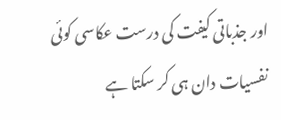اور جذباتی کیفت کی درست عکاسی کوئی نفسیات دان ہی کر سکتا ہے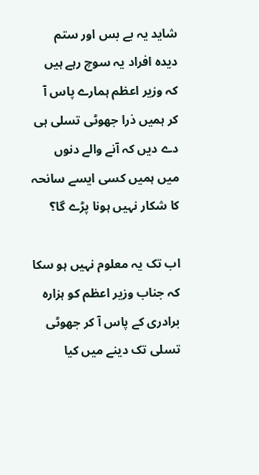شاید یہ بے بس اور ستم دیدہ افراد یہ سوچ رہے ہیں کہ وزیر اعظم ہمارے پاس آ کر ہمیں ذرا جھوٹی تسلی ہی دے دیں کہ آنے والے دنوں میں ہمیں کسی ایسے سانحہ کا شکار نہیں ہونا پڑے گا؟

اب تک یہ معلوم نہیں ہو سکا کہ جناب وزیر اعظم کو ہزارہ برادری کے پاس آ کر جھوٹی تسلی تک دینے میں کیا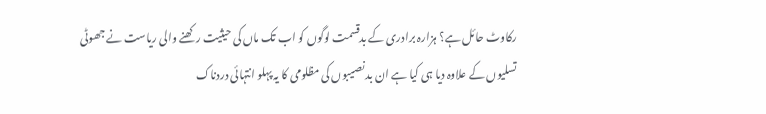رکاوٹ حائل ہے؟ ہزارہ برادری کے بدقسمت لوگوں کو اب تک ماں کی حیثیت رکھنے والی ریاست نے جھوٹی تسلیوں کے علاوہ دیا ہی کیا ہے ان بد نصیبوں کی مظلومی کا یہ پہلو انتہائی دردناک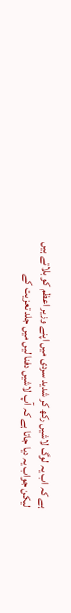ہے کہ اب یہ لوگ لاشیں رکھ کر شدید سردی میں اپنے وزیر اعظم کو بلاتے ہیں لیکن جواب یہ دیا جاتا ہے کہ آپ لاشیں دفنا لیں میں جلد تعزیت کے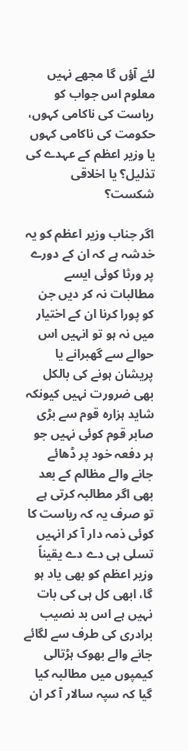لئے آؤں گا مجھے نہیں معلوم اس جواب کو ریاست کی ناکامی کہوں، حکومت کی ناکامی کہوں یا وزیر اعظم کے عہدے کی تذلیل؟ یا اخلاقی شکست؟

اگر جناب وزیر اعظم کو یہ خدشہ ہے کہ ان کے دورے پر ورثا کوئی ایسے مطالبات نہ کر دیں جن کو پورا کرنا ان کے اختیار میں نہ ہو تو انہیں اس حوالے سے گھبرانے یا پریشان ہونے کی بالکل بھی ضرورت نہیں کیونکہ شاید ہزارہ قوم سے بڑی صابر قوم کوئی نہیں جو ہر دفعہ خود پر ڈھائے جانے والے مظالم کے بعد بھی اگر مطالبہ کرتی ہے تو صرف یہ کہ ریاست کا کوئی ذمہ دار آ کر انہیں تسلی ہی دے دے یقیناً وزیر اعظم کو بھی یاد ہو گا، ابھی کل ہی کی بات نہیں ہے اس بد نصیب برادری کی طرف سے لگائے جانے والے بھوک ہڑتالی کیمپوں میں مطالبہ کیا گیا کہ سپہ سالار آ کر ان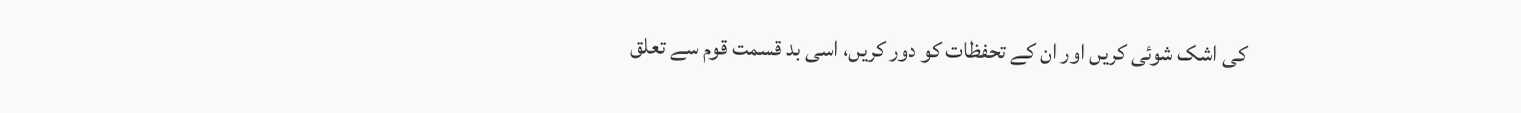کی اشک شوئی کریں اور ان کے تحفظات کو دور کریں، اسی بد قسمت قوم سے تعلق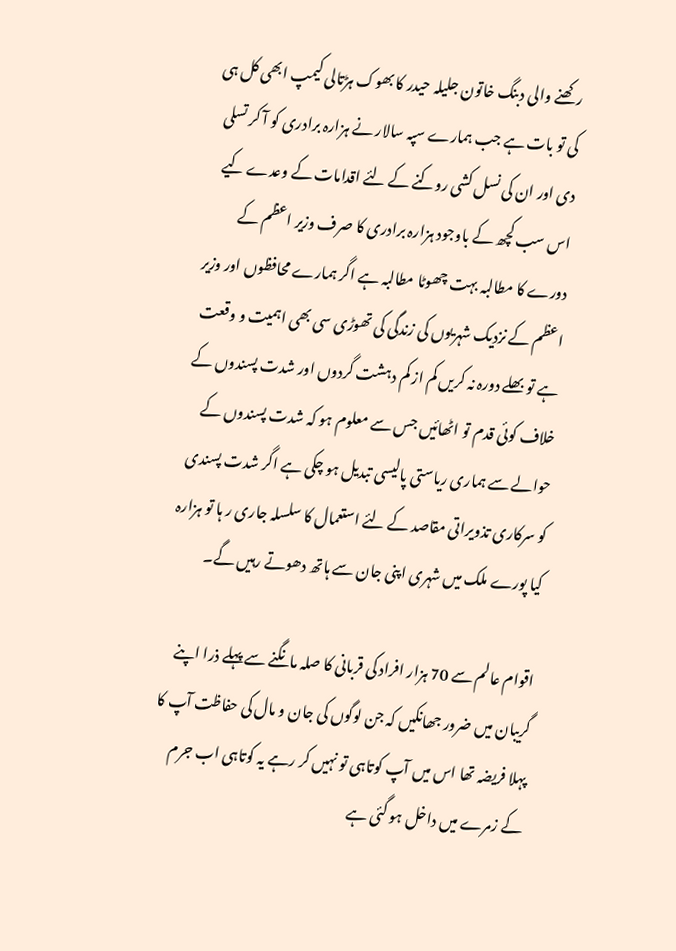رکھنے والی دبنگ خاتون جلیلہ حیدر کا بھوک ہڑتالی کیمپ ابھی کل ہی کی تو بات ہے جب ہمارے سپہ سالار نے ہزارہ برادری کو آ کر تسلی دی اور ان کی نسل کشی روکنے کے لئے اقدامات کے وعدے کیے اس سب کچھ کے باوجود ہزارہ برادری کا صرف وزیر اعظم کے دورے کا مطالبہ بہت چھوٹا مطالبہ ہے اگر ہمارے محافظوں اور وزیر اعظم کے نزدیک شہریوں کی زندگی کی تھوڑی سی بھی اہمیت و وقعت ہے تو بھلے دورہ نہ کریں کم از کم دہشت گردوں اور شدت پسندوں کے خلاف کوئی قدم تو اٹھائیں جس سے معلوم ہو کہ شدت پسندوں کے حوالے سے ہماری ریاستی پالیسی تبدیل ہو چکی ہے اگر شدت پسندی کو سرکاری تذویراتی مقاصد کے لئے استعمال کا سلسلہ جاری ر ہا تو ہزارہ کیا پورے ملک میں شہری اپنی جان سے ہاتھ دھوتے رہیں گے۔

اقوام عالم سے 70 ہزار افراد کی قربانی کا صلہ مانگنے سے پہلے ذرا اپنے گریبان میں ضرور جھانکیں کہ جن لوگوں کی جان و مال کی حفاظت آپ کا پہلا فریضہ تھا اس میں آپ کوتاہی تو نہیں کر رہے یہ کوتاہی اب جرم کے زمرے میں داخل ہو گئی ہے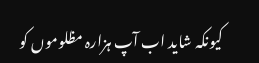کیونکہ شاید اب آپ ہزارہ مظلوموں کو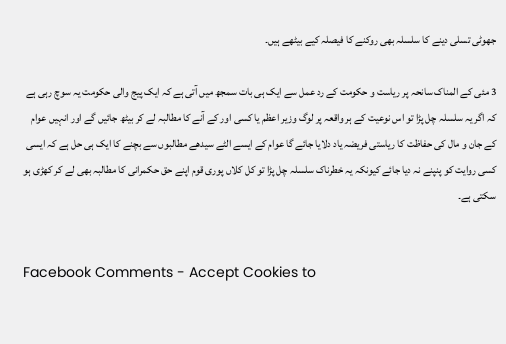جھوٹی تسلی دینے کا سلسلہ بھی روکنے کا فیصلہ کیے بیٹھے ہیں۔

3 مئی کے المناک سانحہ پر ریاست و حکومت کے رد عمل سے ایک ہی بات سمجھ میں آتی ہے کہ ایک پیج والی حکومت یہ سوچ رہی ہے کہ اگر یہ سلسلہ چل پڑا تو اس نوعیت کے ہر واقعہ پر لوگ وزیر اعظم یا کسی اور کے آنے کا مطالبہ لے کر بیٹھ جائیں گے اور انہیں عوام کے جان و مال کی حفاظت کا ریاستی فریضہ یاد دلایا جائے گا عوام کے ایسے الٹے سیدھے مطالبوں سے بچنے کا ایک ہی حل ہے کہ ایسی کسی روایت کو پنپنے نہ دیا جائے کیونکہ یہ خطرناک سلسلہ چل پڑا تو کل کلاں پوری قوم اپنے حق حکمرانی کا مطالبہ بھی لے کر کھڑی ہو سکتی ہے۔


Facebook Comments - Accept Cookies to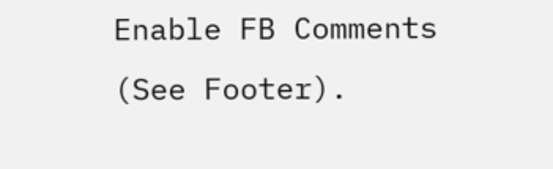Enable FB Comments (See Footer).